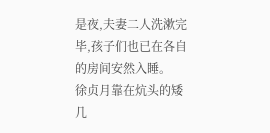是夜,夫妻二人洗漱完毕,孩子们也已在各自的房间安然入睡。
徐贞月靠在炕头的矮几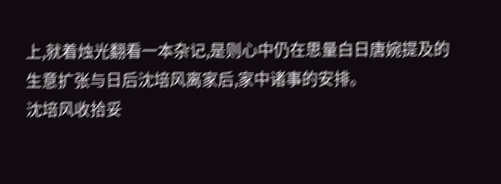上,就着烛光翻看一本杂记,是则心中仍在思量白日唐婉提及的生意扩张与日后沈培风离家后,家中诸事的安排。
沈培风收拾妥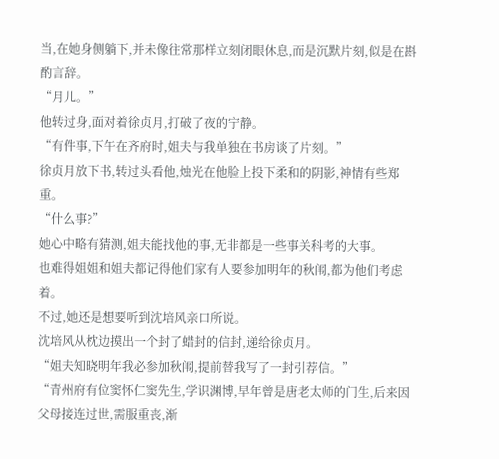当,在她身侧躺下,并未像往常那样立刻闭眼休息,而是沉默片刻,似是在斟酌言辞。
“月儿。”
他转过身,面对着徐贞月,打破了夜的宁静。
“有件事,下午在齐府时,姐夫与我单独在书房谈了片刻。”
徐贞月放下书,转过头看他,烛光在他脸上投下柔和的阴影,神情有些郑重。
“什么事?”
她心中略有猜测,姐夫能找他的事,无非都是一些事关科考的大事。
也难得姐姐和姐夫都记得他们家有人要参加明年的秋闱,都为他们考虑着。
不过,她还是想要听到沈培风亲口所说。
沈培风从枕边摸出一个封了蜡封的信封,递给徐贞月。
“姐夫知晓明年我必参加秋闱,提前替我写了一封引荐信。”
“青州府有位窦怀仁窦先生,学识渊博,早年曾是唐老太师的门生,后来因父母接连过世,需服重丧,渐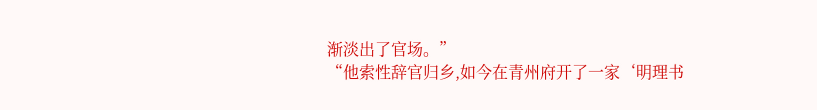渐淡出了官场。”
“他索性辞官归乡,如今在青州府开了一家‘明理书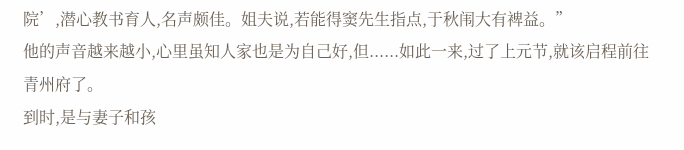院’,潜心教书育人,名声颇佳。姐夫说,若能得窦先生指点,于秋闱大有裨益。”
他的声音越来越小,心里虽知人家也是为自己好,但......如此一来,过了上元节,就该启程前往青州府了。
到时,是与妻子和孩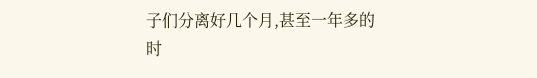子们分离好几个月,甚至一年多的时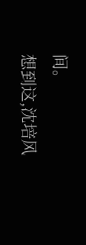间。
想到这,沈培风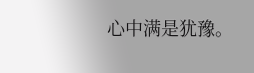心中满是犹豫。